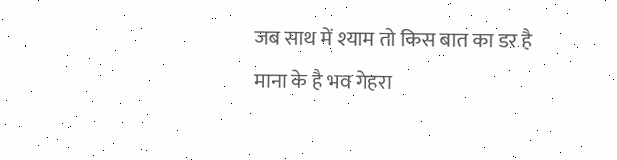जब साथ में श्याम तो किस बात का डर है
माना के है भव गेहरा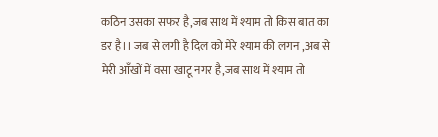कठिन उसका सफर है,जब साथ में श्याम तो किस बात का डर है।। जब से लगी है दिल को मेरे श्याम की लगन ,अब से मेरी आँखों में वसा खाटू नगर है,जब साथ में श्याम तो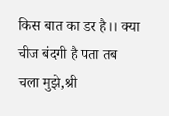किस बात का डर है।। क्या चीज बंदगी है पता तब चला मुझे,श्री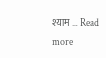श्याम … Read more